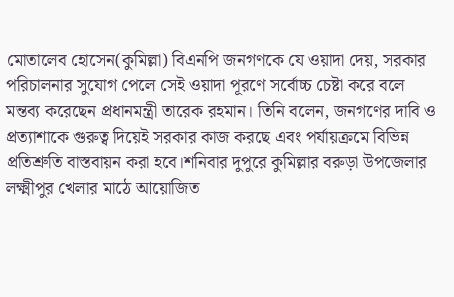মোতালেব হোসেন(কুমিল্লা) বিএনপি জনগণকে যে ওয়াদা দেয়, সরকার পরিচালনার সুযোগ পেলে সেই ওয়াদা পূরণে সর্বোচ্চ চেষ্টা করে বলে মন্তব্য করেছেন প্রধানমন্ত্রী তারেক রহমান। তিনি বলেন, জনগণের দাবি ও প্রত্যাশাকে গুরুত্ব দিয়েই সরকার কাজ করছে এবং পর্যায়ক্রমে বিভিন্ন প্রতিশ্রুতি বাস্তবায়ন করা হবে।শনিবার দুপুরে কুমিল্লার বরুড়া উপজেলার লক্ষ্মীপুর খেলার মাঠে আয়োজিত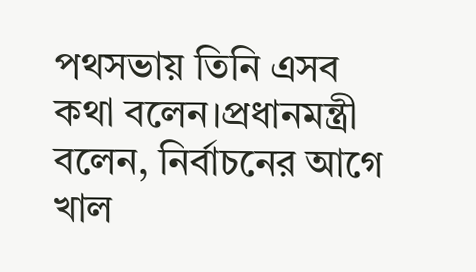পথসভায় তিনি এসব কথা বলেন।প্রধানমন্ত্রী বলেন, নির্বাচনের আগে খাল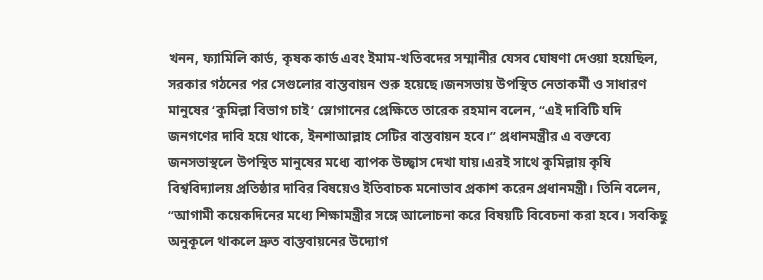খনন, ফ্যামিলি কার্ড, কৃষক কার্ড এবং ইমাম-খতিবদের সম্মানীর যেসব ঘোষণা দেওয়া হয়েছিল, সরকার গঠনের পর সেগুলোর বাস্তবায়ন শুরু হয়েছে।জনসভায় উপস্থিত নেতাকর্মী ও সাধারণ মানুষের ‘কুমিল্লা বিভাগ চাই’ স্লোগানের প্রেক্ষিতে তারেক রহমান বলেন, “এই দাবিটি যদি জনগণের দাবি হয়ে থাকে, ইনশাআল্লাহ সেটির বাস্তবায়ন হবে।” প্রধানমন্ত্রীর এ বক্তব্যে জনসভাস্থলে উপস্থিত মানুষের মধ্যে ব্যাপক উচ্ছ্বাস দেখা যায়।এরই সাথে কুমিল্লায় কৃষি বিশ্ববিদ্যালয় প্রতিষ্ঠার দাবির বিষয়েও ইতিবাচক মনোভাব প্রকাশ করেন প্রধানমন্ত্রী। তিনি বলেন, “আগামী কয়েকদিনের মধ্যে শিক্ষামন্ত্রীর সঙ্গে আলোচনা করে বিষয়টি বিবেচনা করা হবে। সবকিছু অনুকূলে থাকলে দ্রুত বাস্তবায়নের উদ্যোগ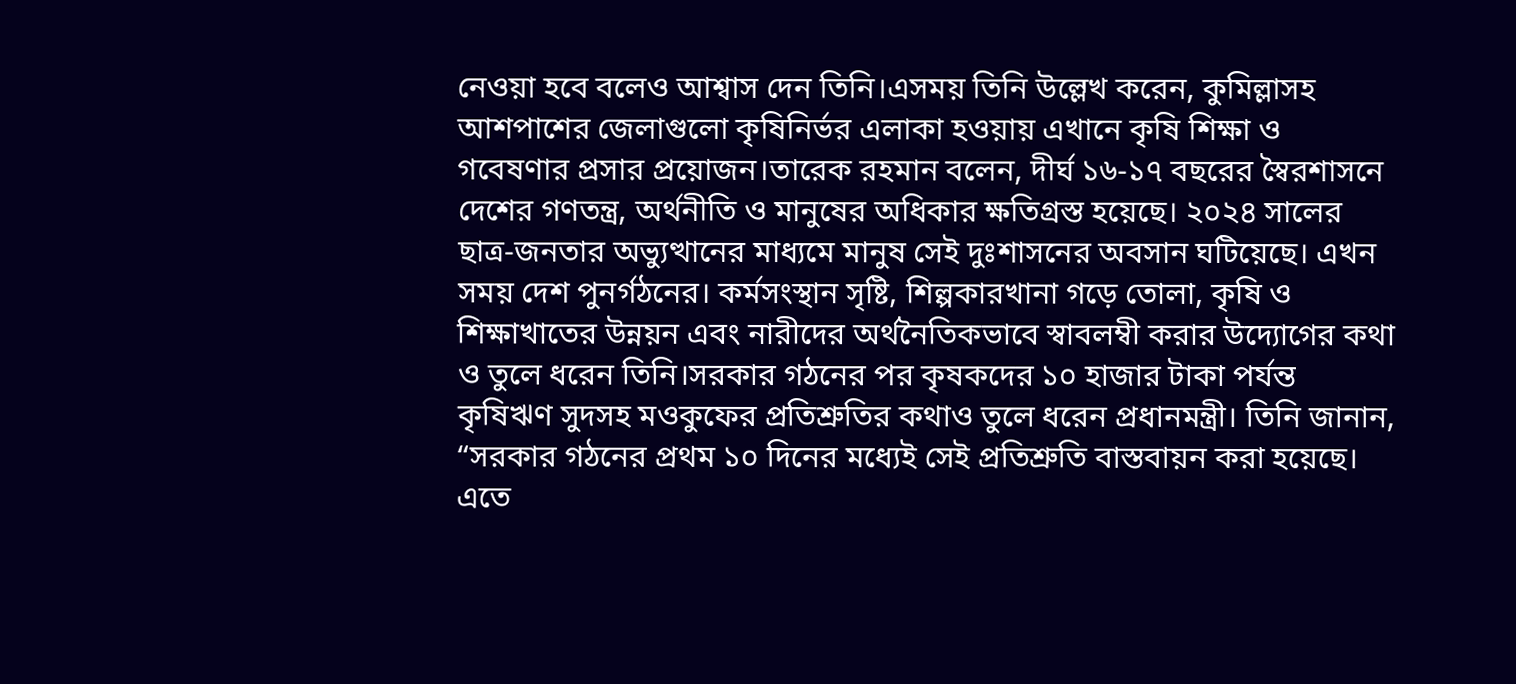নেওয়া হবে বলেও আশ্বাস দেন তিনি।এসময় তিনি উল্লেখ করেন, কুমিল্লাসহ আশপাশের জেলাগুলো কৃষিনির্ভর এলাকা হওয়ায় এখানে কৃষি শিক্ষা ও গবেষণার প্রসার প্রয়োজন।তারেক রহমান বলেন, দীর্ঘ ১৬-১৭ বছরের স্বৈরশাসনে দেশের গণতন্ত্র, অর্থনীতি ও মানুষের অধিকার ক্ষতিগ্রস্ত হয়েছে। ২০২৪ সালের ছাত্র-জনতার অভ্যুত্থানের মাধ্যমে মানুষ সেই দুঃশাসনের অবসান ঘটিয়েছে। এখন সময় দেশ পুনর্গঠনের। কর্মসংস্থান সৃষ্টি, শিল্পকারখানা গড়ে তোলা, কৃষি ও শিক্ষাখাতের উন্নয়ন এবং নারীদের অর্থনৈতিকভাবে স্বাবলম্বী করার উদ্যোগের কথা ও তুলে ধরেন তিনি।সরকার গঠনের পর কৃষকদের ১০ হাজার টাকা পর্যন্ত কৃষিঋণ সুদসহ মওকুফের প্রতিশ্রুতির কথাও তুলে ধরেন প্রধানমন্ত্রী। তিনি জানান, “সরকার গঠনের প্রথম ১০ দিনের মধ্যেই সেই প্রতিশ্রুতি বাস্তবায়ন করা হয়েছে। এতে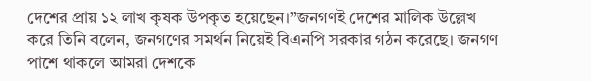দেশের প্রায় ১২ লাখ কৃষক উপকৃত হয়েছেন।”জনগণই দেশের মালিক উল্লেখ করে তিনি বলেন, জনগণের সমর্থন নিয়েই বিএনপি সরকার গঠন করেছে। জনগণ পাশে থাকলে আমরা দেশকে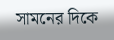সামনের দিকে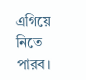এগিয়ে নিতে পারব।